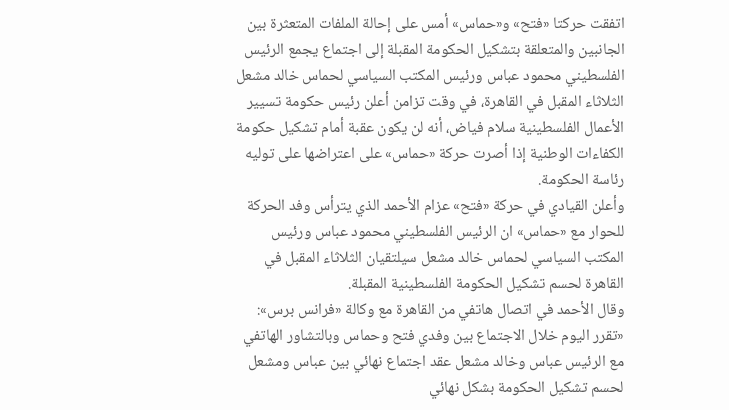اتفقت حركتا «فتح» و«حماس» أمس على إحالة الملفات المتعثرة بين الجانبين والمتعلقة بتشكيل الحكومة المقبلة إلى اجتماع يجمع الرئيس الفلسطيني محمود عباس ورئيس المكتب السياسي لحماس خالد مشعل الثلاثاء المقبل في القاهرة، في وقت تزامن أعلن رئيس حكومة تسيير الأعمال الفلسطينية سلام فياض، أنه لن يكون عقبة أمام تشكيل حكومة الكفاءات الوطنية إذا أصرت حركة «حماس» على اعتراضها على توليه رئاسة الحكومة.
وأعلن القيادي في حركة «فتح» عزام الأحمد الذي يترأس وفد الحركة للحوار مع «حماس» ان الرئيس الفلسطيني محمود عباس ورئيس المكتب السياسي لحماس خالد مشعل سيلتقيان الثلاثاء المقبل في القاهرة لحسم تشكيل الحكومة الفلسطينية المقبلة.
وقال الأحمد في اتصال هاتفي من القاهرة مع وكالة «فرانس برس»: «تقرر اليوم خلال الاجتماع بين وفدي فتح وحماس وبالتشاور الهاتفي مع الرئيس عباس وخالد مشعل عقد اجتماع نهائي بين عباس ومشعل لحسم تشكيل الحكومة بشكل نهائي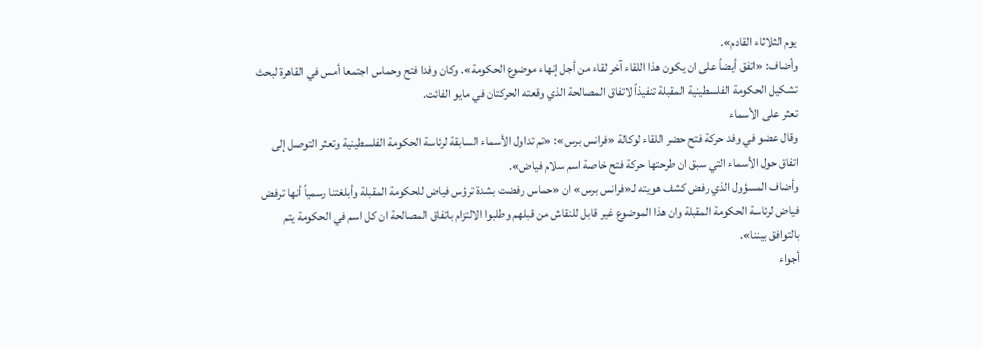يوم الثلاثاء القادم».
وأضاف: «اتفق أيضاً على ان يكون هذا اللقاء آخر لقاء من أجل إنهاء موضوع الحكومة». وكان وفدا فتح وحماس اجتمعا أمس في القاهرة لبحث تشكيل الحكومة الفلسطينية المقبلة تنفيذاً لاتفاق المصالحة الذي وقعته الحركتان في مايو الفائت.
تعثر على الأسماء
وقال عضو في وفد حركة فتح حضر اللقاء لوكالة «فرانس برس»: «تم تداول الأسماء السابقة لرئاسة الحكومة الفلسطينية وتعثر التوصل إلى اتفاق حول الأسماء التي سبق ان طرحتها حركة فتح خاصة اسم سلام فياض».
وأضاف المسؤول الذي رفض كشف هويته لـ«فرانس برس» ان «حماس رفضت بشدة ترؤس فياض للحكومة المقبلة وأبلغتنا رسمياً أنها ترفض فياض لرئاسة الحكومة المقبلة وان هذا الموضوع غير قابل للنقاش من قبلهم وطلبوا الالتزام باتفاق المصالحة ان كل اسم في الحكومة يتم بالتوافق بيننا».
أجواء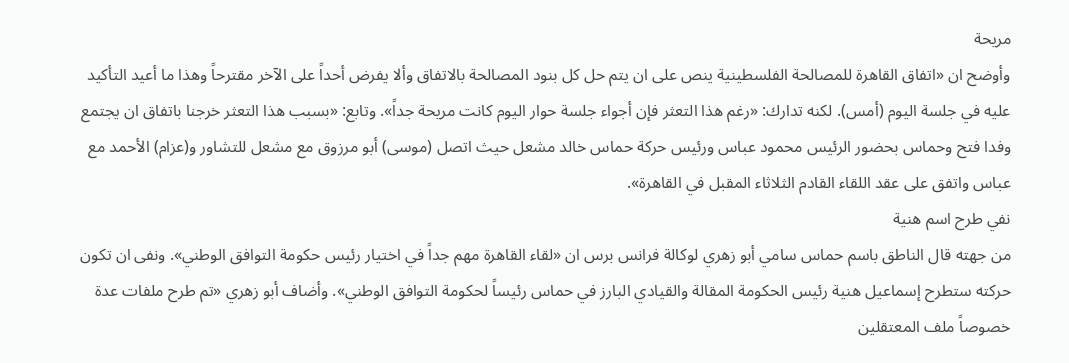مريحة
وأوضح ان «اتفاق القاهرة للمصالحة الفلسطينية ينص على ان يتم حل كل بنود المصالحة بالاتفاق وألا يفرض أحداً على الآخر مقترحاً وهذا ما أعيد التأكيد عليه في جلسة اليوم (أمس). لكنه تدارك: «رغم هذا التعثر فإن أجواء جلسة حوار اليوم كانت مريحة جداً». وتابع: «بسبب هذا التعثر خرجنا باتفاق ان يجتمع وفدا فتح وحماس بحضور الرئيس محمود عباس ورئيس حركة حماس خالد مشعل حيث اتصل (موسى) أبو مرزوق مع مشعل للتشاور و(عزام) الأحمد مع عباس واتفق على عقد اللقاء القادم الثلاثاء المقبل في القاهرة».
نفي طرح اسم هنية
من جهته قال الناطق باسم حماس سامي أبو زهري لوكالة فرانس برس ان «لقاء القاهرة مهم جداً في اختيار رئيس حكومة التوافق الوطني». ونفى ان تكون حركته ستطرح إسماعيل هنية رئيس الحكومة المقالة والقيادي البارز في حماس رئيساً لحكومة التوافق الوطني». وأضاف أبو زهري «تم طرح ملفات عدة خصوصاً ملف المعتقلين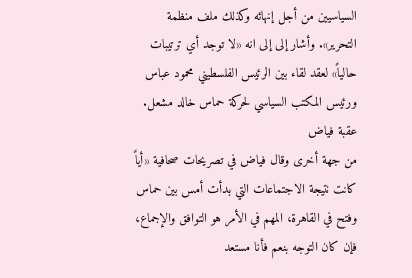السياسيين من أجل إنهائه وكذلك ملف منظمة التحرير». وأشار إلى إلى انه «لا توجد أي ترتيبات حالياً» لعقد لقاء بين الرئيس الفلسطيني محمود عباس ورئيس المكتب السياسي لحركة حماس خالد مشعل.
عقبة فياض
من جهة أخرى وقال فياض في تصريحات صحافية «أياً كانت نتيجة الاجتماعات التي بدأت أمس بين حماس وفتح في القاهرة، المهم في الأمر هو التوافق والإجماع، فإن كان التوجه بنعم فأنا مستعد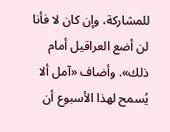للمشاركة، وإن كان لا فأنا لن أضع العراقيل أمام ذلك». وأضاف «آمل ألا يُسمح لهذا الأسبوع أن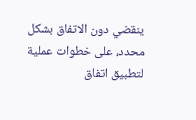ينقضي دون الاتفاق بشكل محدد، على خطوات عملية لتطبيق اتفاق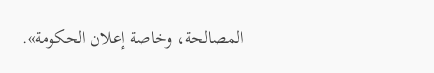المصالحة، وخاصة إعلان الحكومة».